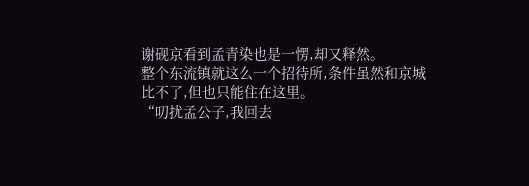谢砚京看到孟青染也是一愣,却又释然。
整个东流镇就这么一个招待所,条件虽然和京城比不了,但也只能住在这里。
“叨扰孟公子,我回去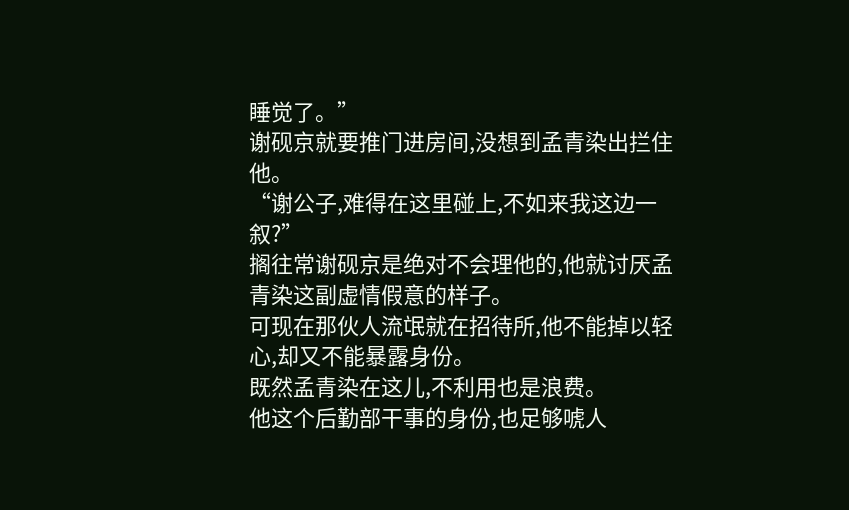睡觉了。”
谢砚京就要推门进房间,没想到孟青染出拦住他。
“谢公子,难得在这里碰上,不如来我这边一叙?”
搁往常谢砚京是绝对不会理他的,他就讨厌孟青染这副虚情假意的样子。
可现在那伙人流氓就在招待所,他不能掉以轻心,却又不能暴露身份。
既然孟青染在这儿,不利用也是浪费。
他这个后勤部干事的身份,也足够唬人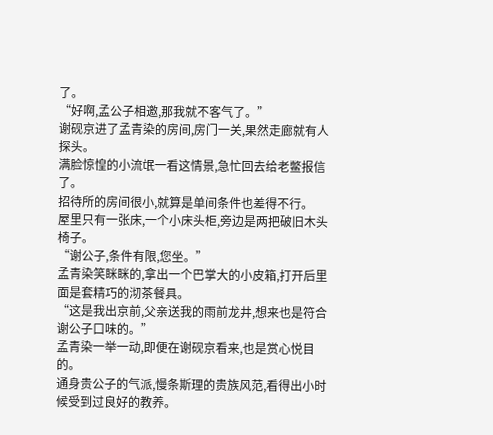了。
“好啊,孟公子相邀,那我就不客气了。”
谢砚京进了孟青染的房间,房门一关,果然走廊就有人探头。
满脸惊惶的小流氓一看这情景,急忙回去给老鳖报信了。
招待所的房间很小,就算是单间条件也差得不行。
屋里只有一张床,一个小床头柜,旁边是两把破旧木头椅子。
“谢公子,条件有限,您坐。”
孟青染笑眯眯的,拿出一个巴掌大的小皮箱,打开后里面是套精巧的沏茶餐具。
“这是我出京前,父亲送我的雨前龙井,想来也是符合谢公子口味的。”
孟青染一举一动,即便在谢砚京看来,也是赏心悦目的。
通身贵公子的气派,慢条斯理的贵族风范,看得出小时候受到过良好的教养。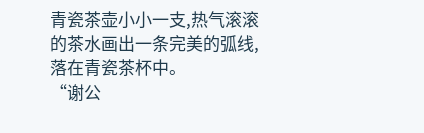青瓷茶壶小小一支,热气滚滚的茶水画出一条完美的弧线,落在青瓷茶杯中。
“谢公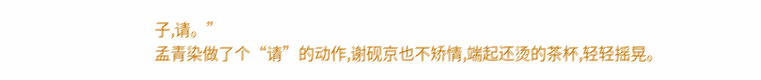子,请。”
孟青染做了个“请”的动作,谢砚京也不矫情,端起还烫的茶杯,轻轻摇晃。